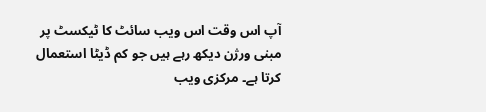آپ اس وقت اس ویب سائٹ کا ٹیکسٹ پر مبنی ورژن دیکھ رہے ہیں جو کم ڈیٹا استعمال کرتا ہے۔ مرکزی ویب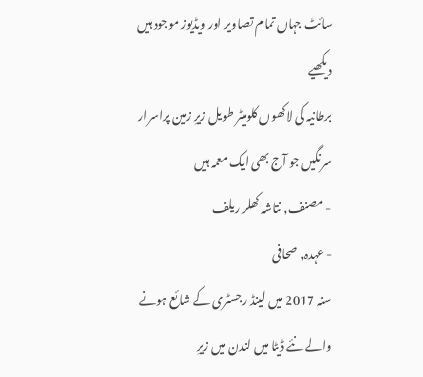سائٹ جہاں تمام تصاویر اور ویڈیوز موجود ہیں دیکھیے
برطانیہ کی لاکھوں کلومیٹر طویل زیرِ زمین پراسرار سرنگیں جو آج بھی ایک معمہ ہیں
- مصنف, نتاشہ کھلر ریلف
- عہدہ, صحافی
سنہ 2017 میں لینڈ رجسٹری کے شائع ہونے والے نئے ڈیٹا میں لندن میں زیرِ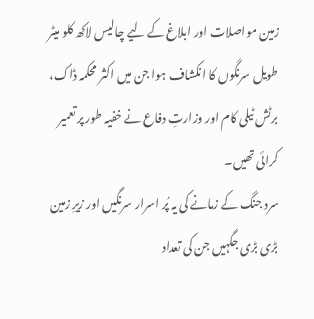زمین مواصلات اور ابلاغ کے لیے چالیس لاکھ کلو میٹر طویل سرنگوں کا انکشاف ہوا جن میں اکثر محکمہ ڈاک، برٹش ٹیلی کام اور وزارتِ دفاع نے خفیہ طور پر تعمیر کرائی تھیں۔
سرد جنگ کے زمانے کی یہ پُر اسرار سرنگیں اور زیرِ زمین بڑی بڑی جگہیں جن کی تعداد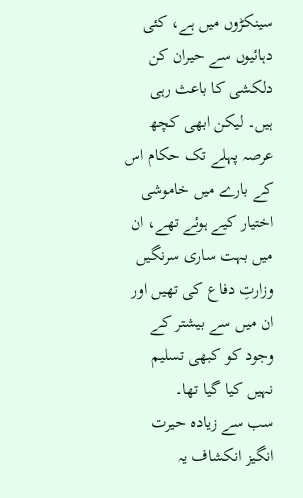سینکڑوں میں ہے، کئی دہائیوں سے حیران کن دلکشی کا باعث رہی ہیں۔ لیکن ابھی کچھ عرصہ پہلے تک حکام اس کے بارے میں خاموشی اختیار کیے ہوئے تھے، ان میں بہت ساری سرنگیں وزارتِ دفاع کی تھیں اور ان میں سے بیشتر کے وجود کو کبھی تسلیم نہیں کیا گیا تھا۔
سب سے زیادہ حیرت انگیز انکشاف یہ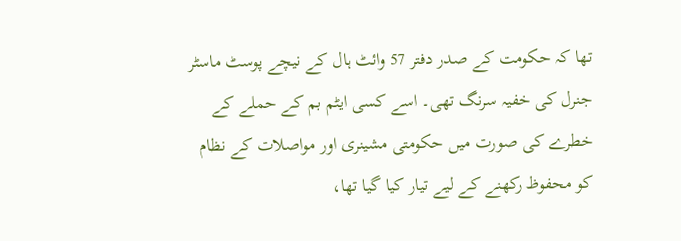تھا کہ حکومت کے صدر دفتر 57 وائٹ ہال کے نیچے پوسٹ ماسٹر جنرل کی خفیہ سرنگ تھی۔ اسے کسی ایٹم بم کے حملے کے خطرے کی صورت میں حکومتی مشینری اور مواصلات کے نظام کو محفوظ رکھنے کے لیے تیار کیا گیا تھا،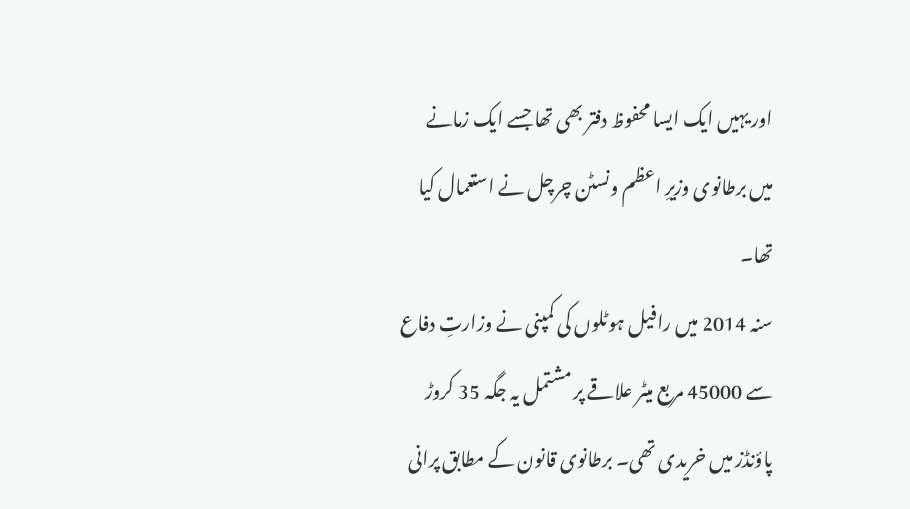اور یہیں ایک ایسا محفوظ دفتر بھی تھا جسے ایک زمانے میں برطانوی وزیرِ اعظم ونسٹن چرچل نے استعمال کیا تھا۔
سنہ 2014 میں رافیل ہوٹلوں کی کمپنی نے وزارتِ دفاع سے 45000 مربع میٹر علاقے پر مشتمل یہ جگہ 35 کروڑ پاؤنڈز میں خریدی تھی۔ برطانوی قانون کے مطابق پرانی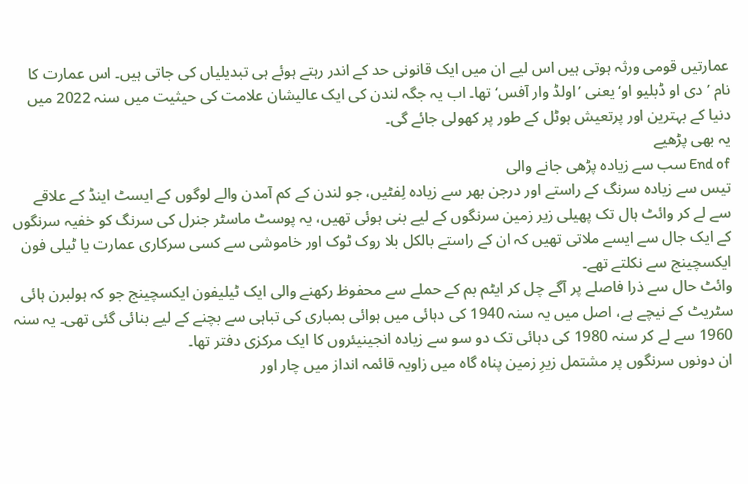عمارتیں قومی ورثہ ہوتی ہیں اس لیے ان میں ایک قانونی حد کے اندر رہتے ہوئے ہی تبدیلیاں کی جاتی ہیں۔ اس عمارت کا نام ’دی او ڈبلیو او‘ یعنی ’اولڈ وار آفس‘ تھا۔ اب یہ جگہ لندن کی ایک عالیشان علامت کی حیثیت میں سنہ 2022 میں دنیا کے بہترین اور پرتعیش ہوٹل کے طور پر کھولی جائے گی۔
یہ بھی پڑھیے
End of سب سے زیادہ پڑھی جانے والی
تیس سے زیادہ سرنگ کے راستے اور درجن بھر سے زیادہ لِفٹیں، جو لندن کے کم آمدن والے لوگوں کے ایسٹ اینڈ کے علاقے سے لے کر وائٹ ہال تک پھیلی زیر زمین سرنگوں کے لیے بنی ہوئی تھیں، یہ پوسٹ ماسٹر جنرل کی سرنگ کو خفیہ سرنگوں کے ایک جال سے ایسے ملاتی تھیں کہ ان کے راستے بالکل بلا روک ٹوک اور خاموشی سے کسی سرکاری عمارت یا ٹیلی فون ایکسچینج سے نکلتے تھے۔
وائٹ حال سے ذرا فاصلے پر آگے چل کر ایٹم بم کے حملے سے محفوظ رکھنے والی ایک ٹیلیفون ایکسچینج جو کہ ہولبرن ہائی سٹریٹ کے نیچے ہے، اصل میں یہ سنہ 1940 کی دہائی میں ہوائی بمباری کی تباہی سے بچنے کے لیے بنائی گئی تھی۔ یہ سنہ 1960 سے لے کر سنہ 1980 کی دہائی تک دو سو سے زیادہ انجینیئروں کا ایک مرکزی دفتر تھا۔
ان دونوں سرنگوں پر مشتمل زیرِ زمین پناہ گاہ میں زاویہ قائمہ انداز میں چار اور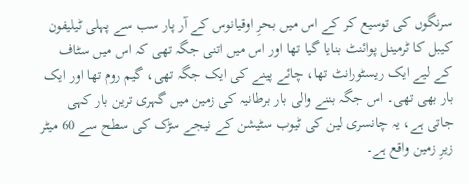سرنگوں کی توسیع کر کے اس میں بحرِ اوقیانوس کے آر پار سب سے پہلی ٹیلیفون کیبل کا ٹرمینل پوائنٹ بنایا گیا تھا اور اس میں اتنی جگہ تھی کہ اس میں سٹاف کے لیے ایک ریسٹورانٹ تھا، چائے پینے کی ایک جگہ تھی، گیم روم تھا اور ایک بار بھی تھی۔ اس جگہ بننے والی بار برطانیہ کی زمین میں گہری ترین بار کہی جاتی ہے، یہ چانسری لین کی ٹیوب سٹیشن کے نیجے سڑک کی سطح سے 60 میٹر زیرِ زمین واقع ہے۔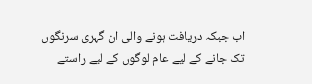اب جبکہ دریافت ہونے والی ان گہری سرنگوں تک جانے کے لیے عام لوگوں کے لیے راستے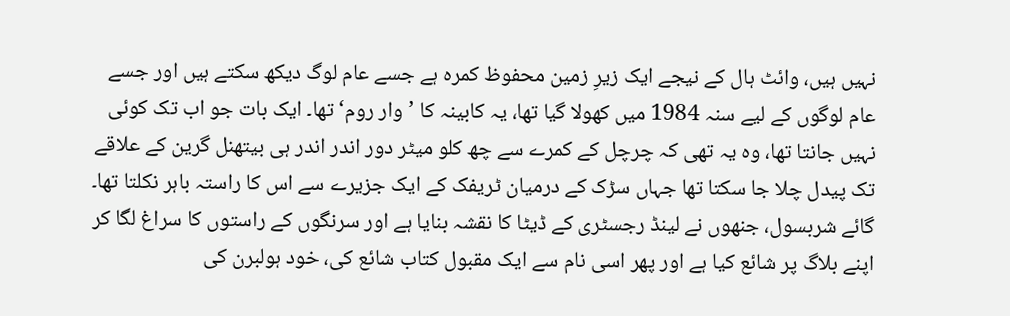نہیں ہیں، وائٹ ہال کے نیجے ایک زیرِ زمین محفوظ کمرہ ہے جسے عام لوگ دیکھ سکتے ہیں اور جسے عام لوگوں کے لیے سنہ 1984 میں کھولا گیا تھا، یہ کابینہ کا ’وار روم‘ تھا۔ ایک بات جو اب تک کوئی نہیں جانتا تھا، وہ یہ تھی کہ چرچل کے کمرے سے چھ کلو میٹر دور اندر اندر ہی بیتھنل گرین کے علاقے تک پیدل چلا جا سکتا تھا جہاں سڑک کے درمیان ٹریفک کے ایک جزیرے سے اس کا راستہ باہر نکلتا تھا۔
گائے شربسول، جنھوں نے لینڈ رجسٹری کے ڈیٹا کا نقشہ بنایا ہے اور سرنگوں کے راستوں کا سراغ لگا کر اپنے بلاگ پر شائع کیا ہے اور پھر اسی نام سے ایک مقبول کتاب شائع کی، خود ہولبرن کی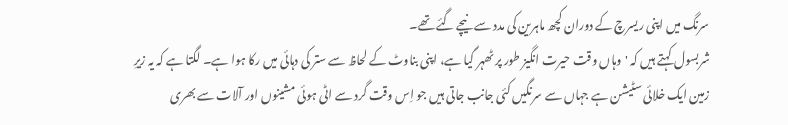سرنگ میں اپنی ریسرچ کے دوران کچھ ماہرین کی مدد سے نیچے گئے تھے۔
شربسول کہتے ہیں کہ 'وہاں وقت حیرت انگیز طور پر ٹھہر گیا ہے، اپنی بناوٹ کے لحاظ سے ستر کی دہائی میں رکا ہوا ہے۔ لگتا ہے کہ یہ زیرِ زمین ایک خلائی سٹیشن ہے جہاں سے سرنگیں کئی جانب جاتی ہیں جو اِس وقت گرد سے اٹی ہوئی مشینوں اور آلات سے بھری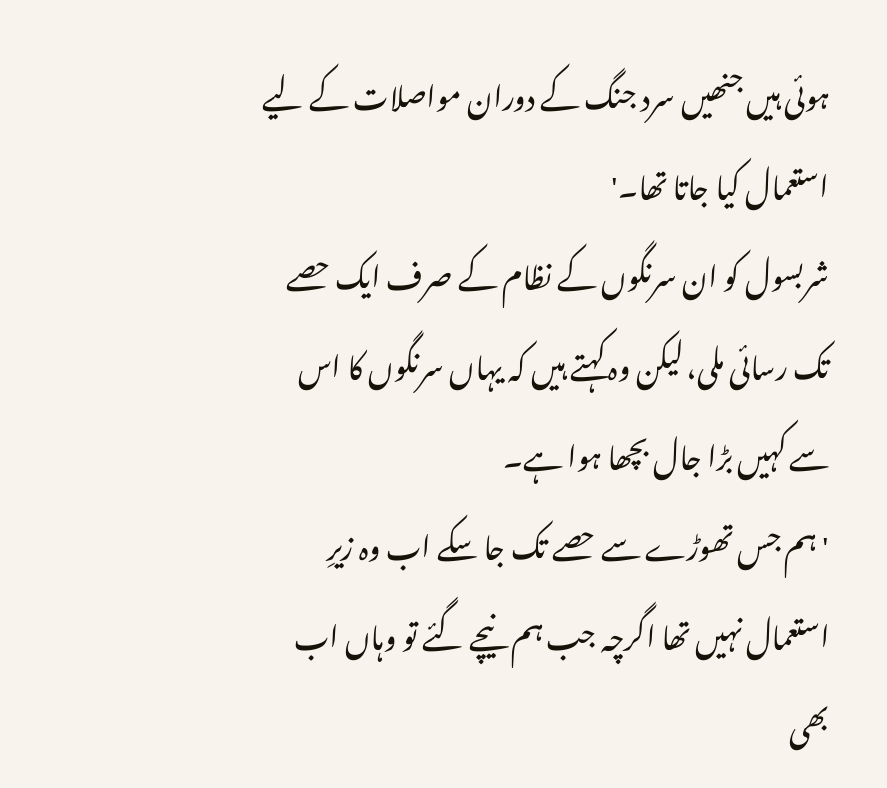ہوئی ہیں جنھیں سرد جنگ کے دوران مواصلات کے لیے استعمال کیا جاتا تھا۔'
شربسول کو ان سرنگوں کے نظام کے صرف ایک حصے تک رسائی ملی، لیکن وہ کہتے ہیں کہ یہاں سرنگوں کا اس سے کہیں بڑا جال بچھا ہوا ہے۔
'ہم جس تھوڑے سے حصے تک جا سکے اب وہ زیرِ استعمال نہیں تھا اگرچہ جب ہم نیچے گئے تو وہاں اب بھی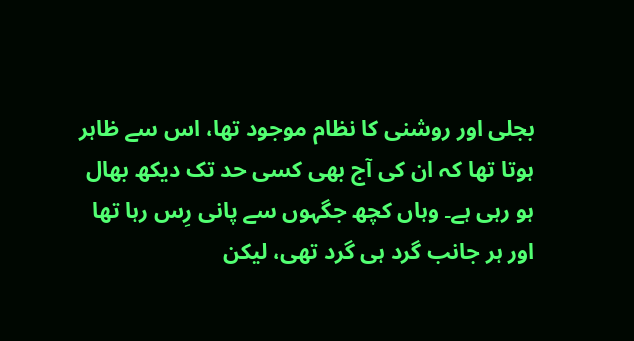بجلی اور روشنی کا نظام موجود تھا، اس سے ظاہر ہوتا تھا کہ ان کی آج بھی کسی حد تک دیکھ بھال ہو رہی ہے۔ وہاں کچھ جگہوں سے پانی رِس رہا تھا اور ہر جانب گرد ہی گرد تھی، لیکن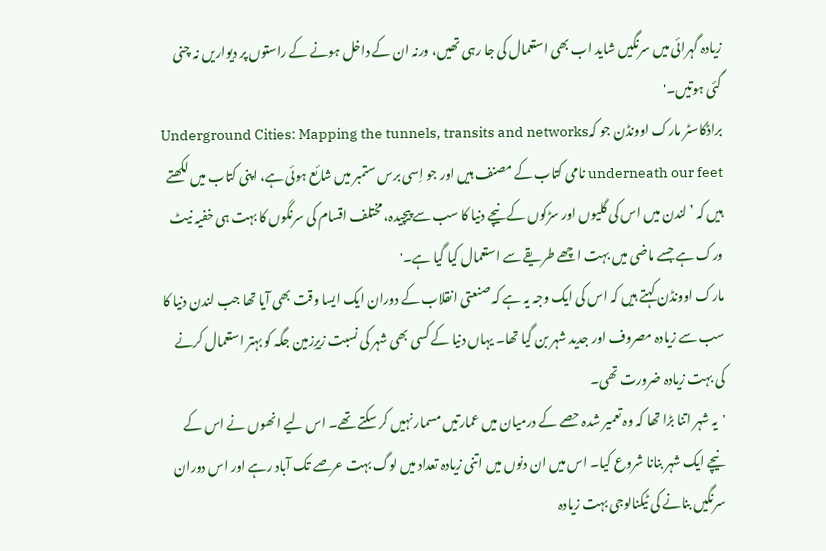زیادہ گہرائی میں سرنگیں شاید اب بھی استعمال کی جا رہی تھیں، ورنہ ان کے داخل ہونے کے راستوں پر دیواریں نہ چنی گئی ہوتیں۔'
براڈکاسٹر مارک اوونڈن جو کہUnderground Cities: Mapping the tunnels, transits and networks underneath our feet نامی کتاب کے مصنف ہیں اور جو اِسی برس ستمبر میں شائع ہوئی ہے، اپنی کتاب میں لکھتے ہیں کہ ’لندن میں اس کی گلیوں اور سڑکوں کے نیچے دنیا کا سب سے پیچیدہ، مختلف اقسام کی سرنگوں کا بہت ہی خفیہ نیٹ ورک ہے جسے ماضی میں بہت اچھے طریقے سے استعمال کیا گیا ہے۔'
مارک اوونڈن کہتے ہیں کہ اس کی ایک وجہ یہ ہے کہ صنعتی انقلاب کے دوران ایک ایسا وقت بھی آیا تھا جب لندن دنیا کا سب سے زیادہ مصروف اور جدید شہر بن گیا تھا۔ یہاں دنیا کے کسی بھی شہر کی نسبت زیرِزمین جگہ کو بہتر استعمال کرنے کی بہت زیادہ ضرورت تھی۔
'یہ شہر اتنا بڑا تھا کہ وہ تعمیر شدہ حصے کے درمیان میں عمارتیں مسمار نہیں کر سکتے تھے۔ اس لیے انھوں نے اس کے نیچے ایک شہر بنانا شروع کیا۔ اس میں ان دنوں میں اتنی زیادہ تعداد میں لوگ بہت عرصے تک آباد رہے اور اس دوران سرنگیں بنانے کی ٹیکنالوجی بہت زیادہ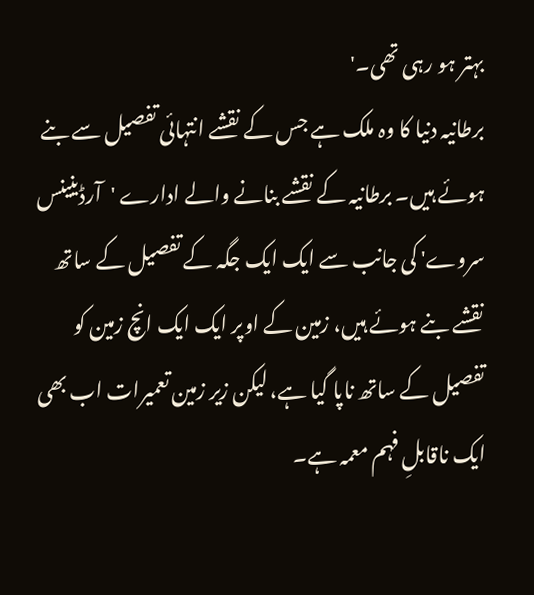بہتر ہو رہی تھی۔'
برطانیہ دنیا کا وہ ملک ہے جس کے نقشے انتہائی تفصیل سے بنے ہوئے ہیں۔ برطانیہ کے نقشے بنانے والے ادارے 'آرڈینینس سروے' کی جانب سے ایک ایک جگہ کے تفصیل کے ساتھ نقشے بنے ہوئے ہیں، زمین کے اوپر ایک ایک انچ زمین کو تفصیل کے ساتھ ناپا گیا ہے، لیکن زیر زمین تعمیرات اب بھی ایک ناقابلِ فہم معمہ ہے۔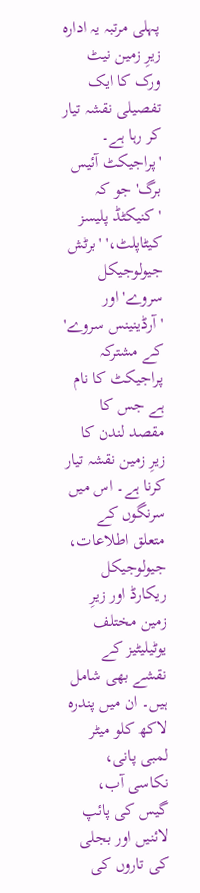پہلی مرتبہ یہ ادارہ زیرِ زمین نیٹ ورک کا ایک تفصیلی نقشہ تیار کر رہا ہے۔
'پراجیکٹ آئیس برگ' جو کہ 'کنیکٹڈ پلیسز کیٹاپلٹ،' 'برٹش جیولوجیکل سروے' اور 'آرڈینینس سروے' کے مشترکہ پراجیکٹ کا نام ہے جس کا مقصد لندن کا زیرِ زمین نقشہ تیار کرنا ہے۔ اس میں سرنگوں کے متعلق اطلاعات، جیولوجیکل ریکارڈ اور زیرِ زمین مختلف یوٹیلیٹیز کے نقشے بھی شامل ہیں۔ ان میں پندرہ لاکھ کلو میٹر لمبی پانی، نکاسی آب، گیس کی پائپ لائنیں اور بجلی کی تاروں کی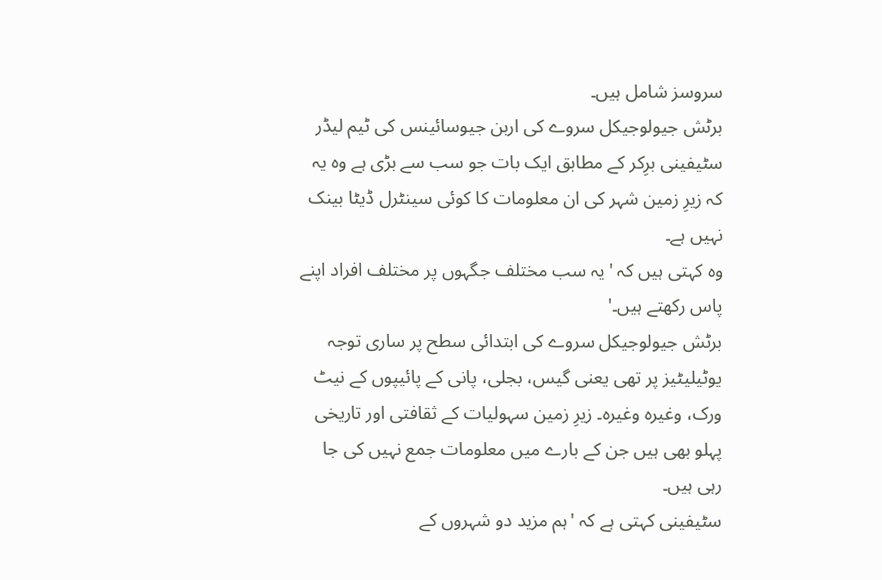سروسز شامل ہیں۔
برٹش جیولوجیکل سروے کی اربن جیوسائینس کی ٹیم لیڈر سٹیفینی برِکر کے مطابق ایک بات جو سب سے بڑی ہے وہ یہ کہ زیرِ زمین شہر کی ان معلومات کا کوئی سینٹرل ڈیٹا بینک نہیں ہے۔
وہ کہتی ہیں کہ 'یہ سب مختلف جگہوں پر مختلف افراد اپنے پاس رکھتے ہیں۔'
برٹش جیولوجیکل سروے کی ابتدائی سطح پر ساری توجہ یوٹیلیٹیز پر تھی یعنی گیس، بجلی، پانی کے پائیپوں کے نیٹ ورک، وغیرہ وغیرہ۔ زیرِ زمین سہولیات کے ثقافتی اور تاریخی پہلو بھی ہیں جن کے بارے میں معلومات جمع نہیں کی جا رہی ہیں۔
سٹیفینی کہتی ہے کہ 'ہم مزید دو شہروں کے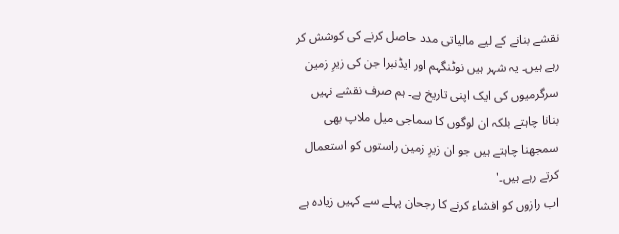نقشے بنانے کے لیے مالیاتی مدد حاصل کرنے کی کوشش کر رہے ہیں۔ یہ شہر ہیں نوٹنگہم اور ایڈنبرا جن کی زیرِ زمین سرگرمیوں کی ایک اپنی تاریخ ہے۔ ہم صرف نقشے نہیں بنانا چاہتے بلکہ ان لوگوں کا سماجی میل ملاپ بھی سمجھنا چاہتے ہیں جو ان زیرِ زمین راستوں کو استعمال کرتے رہے ہیں۔'
اب رازوں کو افشاء کرنے کا رجحان پہلے سے کہیں زیادہ ہے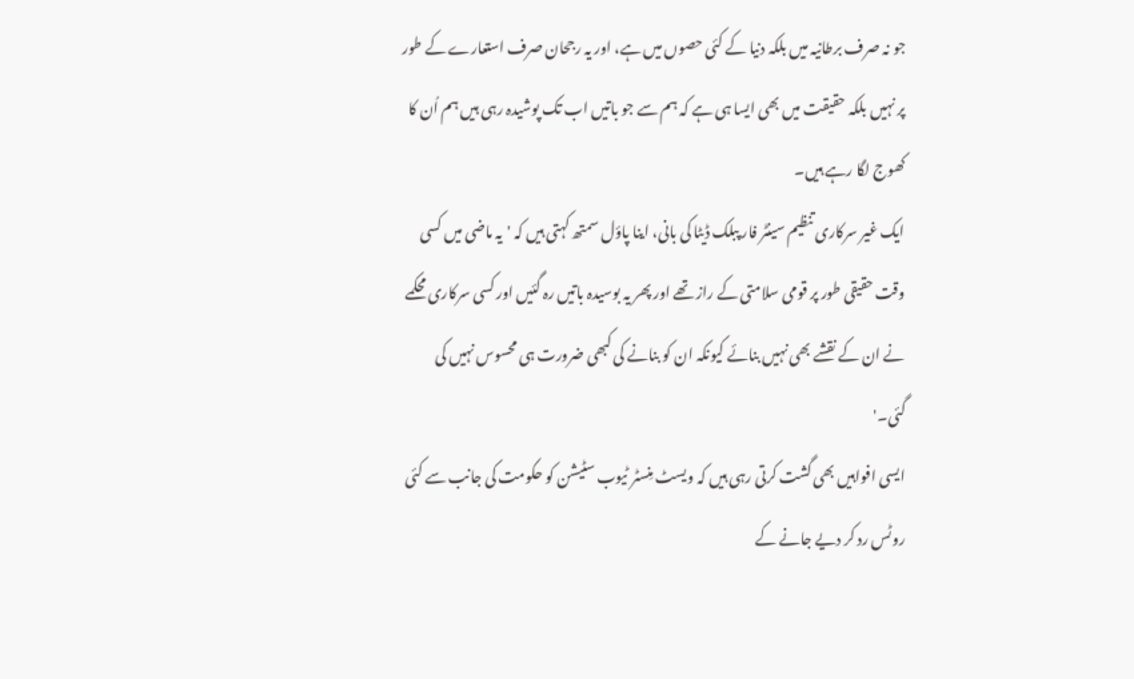جو نہ صرف برطانیہ میں بلکہ دنیا کے کئی حصوں میں ہے، اور یہ رجحان صرف استعارے کے طور پر نہیں بلکہ حقیقت میں بھی ایسا ہی ہے کہ ہم سے جو باتیں اب تک پوشیدہ رہی ہیں ہم اُن کا کھوج لگا رہے ہیں۔
ایک غیر سرکاری تنظیم سینٹر فار پبلک ڈیٹا کی بانی، اینا پاؤل سمتھ کہتی ہیں کہ 'یہ ماضی میں کسی وقت حقیقی طور پر قومی سلامتی کے راز تھے اور پھر یہ بوسیدہ باتیں رہ گئیں اور کسی سرکاری محکمے نے ان کے نقشے بھی نہیں بنائے کیونکہ ان کو بنانے کی کبھی ضرورت ہی محسوس نہیں کی گئی۔'
ایسی افواہیں بھی گشت کرتی رہی ہیں کہ ویسٹ مِنسٹر ٹیوب سٹیشن کو حکومت کی جانب سے کئی روٹس رد کر دیے جانے کے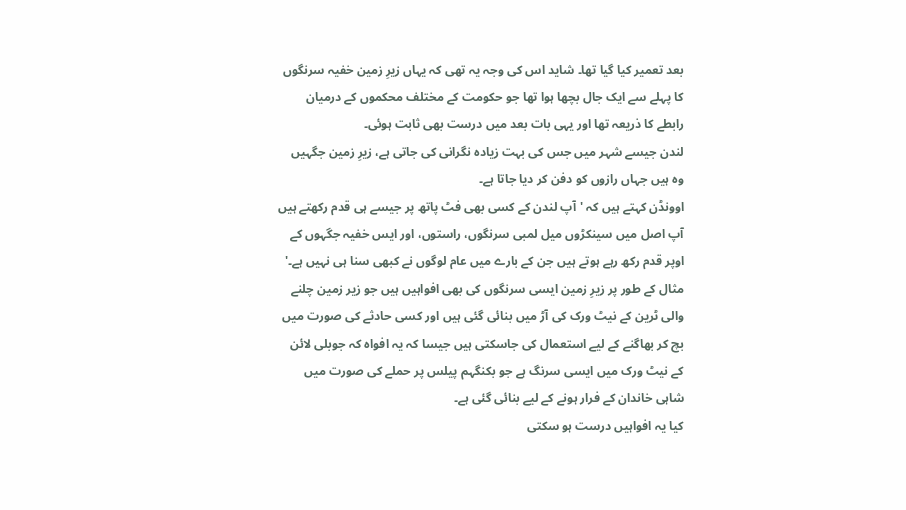بعد تعمیر کیا گیا تھا۔ شاید اس کی وجہ یہ تھی کہ یہاں زیرِ زمین خفیہ سرنگوں کا پہلے سے ایک جال بچھا ہوا تھا جو حکومت کے مختلف محکموں کے درمیان رابطے کا ذریعہ تھا اور یہی بات بعد میں درست بھی ثابت ہوئی۔
لندن جیسے شہر میں جس کی بہت زیادہ نگرانی کی جاتی ہے، زیرِ زمین جگہیں وہ ہیں جہاں رازوں کو دفن کر دیا جاتا ہے۔
اوونڈن کہتے ہیں کہ 'آپ لندن کے کسی بھی فٹ پاتھ پر جیسے ہی قدم رکھتے ہیں آپ اصل میں سینکڑوں میل لمبی سرنگوں، راستوں، اور ایس خفیہ جگہوں کے اوپر قدم رکھ رہے ہوتے ہیں جن کے بارے میں عام لوگوں نے کبھی سنا ہی نہیں ہے۔'
مثال کے طور پر زیرِ زمین ایسی سرنگوں کی بھی افواہیں ہیں جو زیر زمین چلنے والی ٹرین کے نیٹ ورک کی آڑ میں بنائی گئی ہیں اور کسی حادثے کی صورت میں بچ کر بھاگنے کے لیے استعمال کی جاسکتی ہیں جیسا کہ یہ افواہ کہ جوبلی لائن کے نیٹ ورک میں ایسی سرنگ ہے جو بکنگہم پیلس پر حملے کی صورت میں شاہی خاندان کے فرار ہونے کے لیے بنائی گئی ہے۔
کیا یہ افواہیں درست ہو سکتی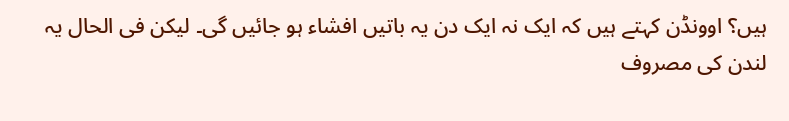ہیں؟ اوونڈن کہتے ہیں کہ ایک نہ ایک دن یہ باتیں افشاء ہو جائیں گی۔ لیکن فی الحال یہ لندن کی مصروف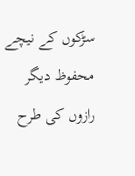سڑکوں کے نیچے محفوظ دیگر رازوں کی طرح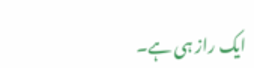ایک راز ہی ہے۔